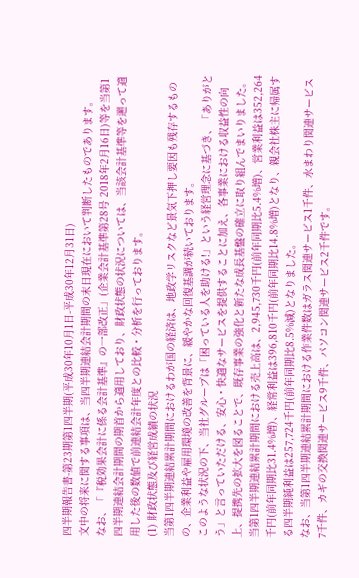四半期報告書-第23期第1四半期(平成30年10月1日-平成30年12月31日)
文中の将来に関する事項は、当四半期連結会計期間の末日現在において判断したものであります。
なお、「『税効果会計に係る会計基準』の一部改正」(企業会計基準第28号 2018年2月16日)等を当第1四半期連結会計期間の期首から適用しており、財政状態の状況については、当該会計基準等を遡って適用した後の数値で前連結会計年度との比較・分析を行っております。
(1) 財政状態及び経営成績の状況
当第1四半期連結累計期間におけるわが国の経済は、地政学リスクなど景気下押し要因も残存するものの、企業利益や雇用環境の改善を背景に、緩やかな回復基調が続いております。
このような状況の下、当社グループは「困っている人を助ける!」という経営理念に基づき、「ありがとう」と言っていただける、安心・快適なサービスを提供することに加え、各事業における収益性の向上、提携先の拡大を図ることで、既存事業の強化と新たな成長基盤の確立に取り組んでまいりました。
当第1四半期連結累計期間における売上高は、2,945,730千円(前年同期比5.4%増)、営業利益は352,264千円(前年同期比31.4%増)、経常利益は396,810千円(前年同期比14.8%増)となり、親会社株主に帰属する四半期純利益は257,724千円(前年同期比8.5%減)となりました。
なお、当第1四半期連結累計期間における作業件数はガラス関連サービス1千件、水まわり関連サービス7千件、カギの交換関連サービス9千件、パソコン関連サービス2千件です。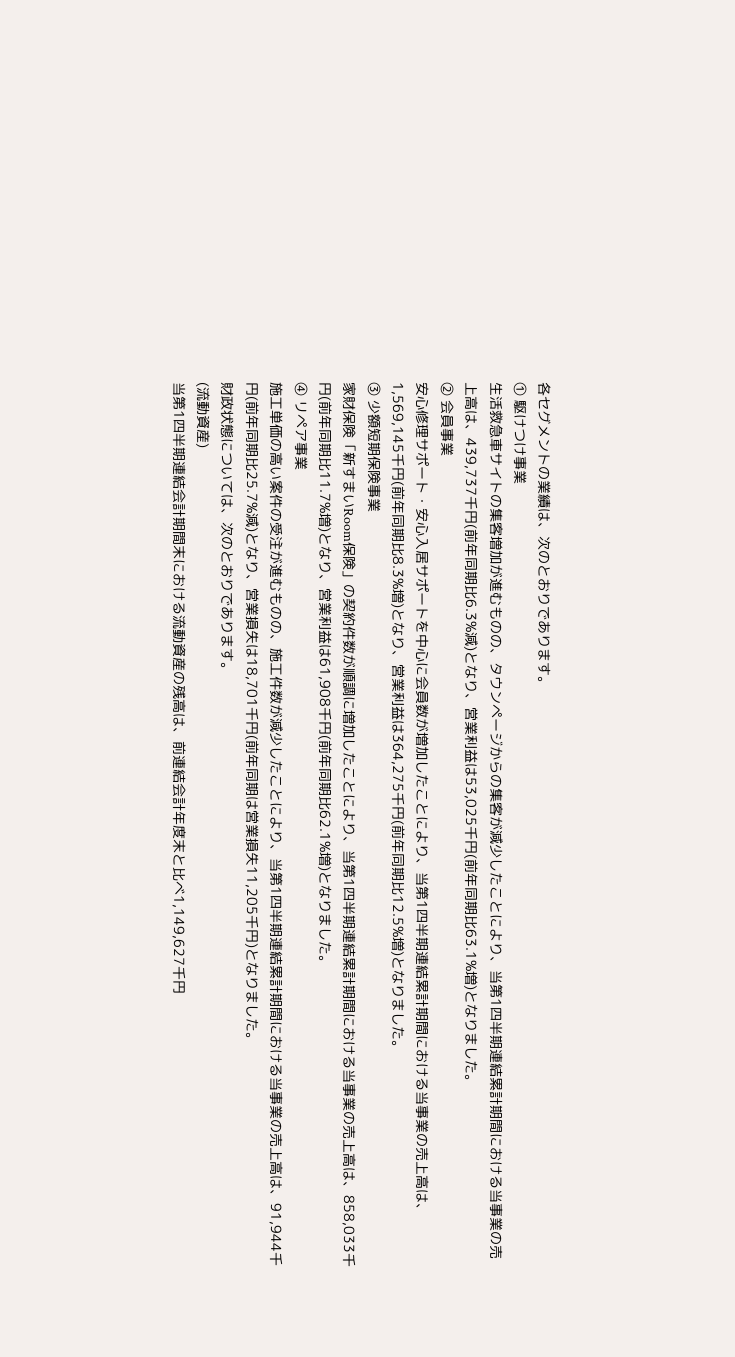各セグメントの業績は、次のとおりであります。
① 駆けつけ事業
生活救急車サイトの集客増加が進むものの、タウンページからの集客が減少したことにより、当第1四半期連結累計期間における当事業の売上高は、439,737千円(前年同期比6.3%減)となり、営業利益は53,025千円(前年同期比63.1%増)となりました。
② 会員事業
安心修理サポート・安心入居サポートを中心に会員数が増加したことにより、当第1四半期連結累計期間における当事業の売上高は、1,569,145千円(前年同期比8.3%増)となり、営業利益は364,275千円(前年同期比12.5%増)となりました。
③ 少額短期保険事業
家財保険「新すまいRoom保険」の契約件数が順調に増加したことにより、当第1四半期連結累計期間における当事業の売上高は、858,033千円(前年同期比11.7%増)となり、営業利益は61,908千円(前年同期比62.1%増)となりました。
④ リペア事業
施工単価の高い案件の受注が進むものの、施工件数が減少したことにより、当第1四半期連結累計期間における当事業の売上高は、91,944千円(前年同期比25.7%減)となり、営業損失は18,701千円(前年同期は営業損失11,205千円)となりました。
財政状態については、次のとおりであります。
(流動資産)
当第1四半期連結会計期間末における流動資産の残高は、前連結会計年度末と比べ1,149,627千円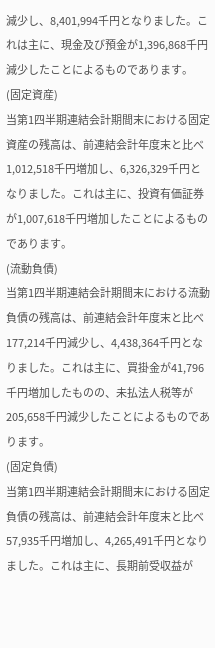減少し、8,401,994千円となりました。これは主に、現金及び預金が1,396,868千円減少したことによるものであります。
(固定資産)
当第1四半期連結会計期間末における固定資産の残高は、前連結会計年度末と比べ1,012,518千円増加し、6,326,329千円となりました。これは主に、投資有価証券が1,007,618千円増加したことによるものであります。
(流動負債)
当第1四半期連結会計期間末における流動負債の残高は、前連結会計年度末と比べ177,214千円減少し、4,438,364千円となりました。これは主に、買掛金が41,796千円増加したものの、未払法人税等が205,658千円減少したことによるものであります。
(固定負債)
当第1四半期連結会計期間末における固定負債の残高は、前連結会計年度末と比べ57,935千円増加し、4,265,491千円となりました。これは主に、長期前受収益が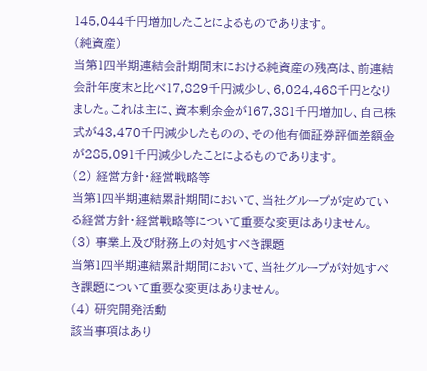145,044千円増加したことによるものであります。
(純資産)
当第1四半期連結会計期間末における純資産の残高は、前連結会計年度末と比べ17,829千円減少し、6,024,468千円となりました。これは主に、資本剰余金が167,381千円増加し、自己株式が43,470千円減少したものの、その他有価証券評価差額金が285,091千円減少したことによるものであります。
(2) 経営方針・経営戦略等
当第1四半期連結累計期間において、当社グループが定めている経営方針・経営戦略等について重要な変更はありません。
(3) 事業上及び財務上の対処すべき課題
当第1四半期連結累計期間において、当社グループが対処すべき課題について重要な変更はありません。
(4) 研究開発活動
該当事項はあり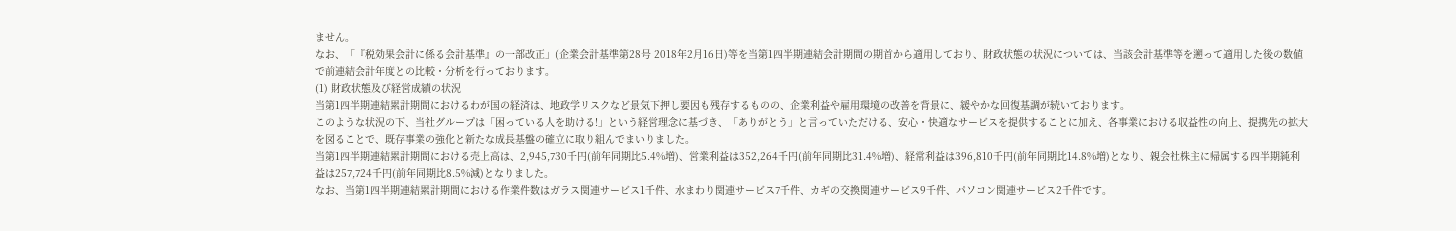ません。
なお、「『税効果会計に係る会計基準』の一部改正」(企業会計基準第28号 2018年2月16日)等を当第1四半期連結会計期間の期首から適用しており、財政状態の状況については、当該会計基準等を遡って適用した後の数値で前連結会計年度との比較・分析を行っております。
(1) 財政状態及び経営成績の状況
当第1四半期連結累計期間におけるわが国の経済は、地政学リスクなど景気下押し要因も残存するものの、企業利益や雇用環境の改善を背景に、緩やかな回復基調が続いております。
このような状況の下、当社グループは「困っている人を助ける!」という経営理念に基づき、「ありがとう」と言っていただける、安心・快適なサービスを提供することに加え、各事業における収益性の向上、提携先の拡大を図ることで、既存事業の強化と新たな成長基盤の確立に取り組んでまいりました。
当第1四半期連結累計期間における売上高は、2,945,730千円(前年同期比5.4%増)、営業利益は352,264千円(前年同期比31.4%増)、経常利益は396,810千円(前年同期比14.8%増)となり、親会社株主に帰属する四半期純利益は257,724千円(前年同期比8.5%減)となりました。
なお、当第1四半期連結累計期間における作業件数はガラス関連サービス1千件、水まわり関連サービス7千件、カギの交換関連サービス9千件、パソコン関連サービス2千件です。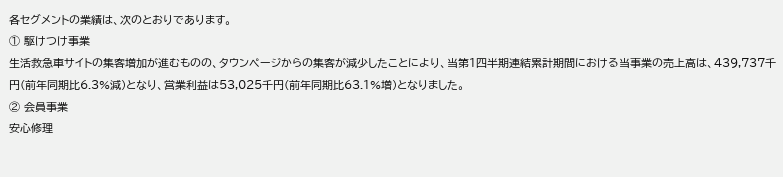各セグメントの業績は、次のとおりであります。
① 駆けつけ事業
生活救急車サイトの集客増加が進むものの、タウンページからの集客が減少したことにより、当第1四半期連結累計期間における当事業の売上高は、439,737千円(前年同期比6.3%減)となり、営業利益は53,025千円(前年同期比63.1%増)となりました。
② 会員事業
安心修理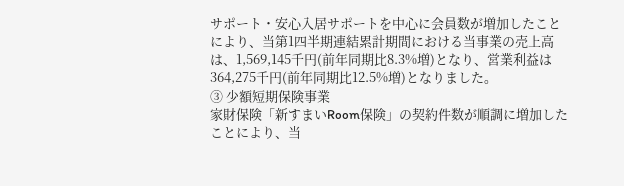サポート・安心入居サポートを中心に会員数が増加したことにより、当第1四半期連結累計期間における当事業の売上高は、1,569,145千円(前年同期比8.3%増)となり、営業利益は364,275千円(前年同期比12.5%増)となりました。
③ 少額短期保険事業
家財保険「新すまいRoom保険」の契約件数が順調に増加したことにより、当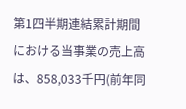第1四半期連結累計期間における当事業の売上高は、858,033千円(前年同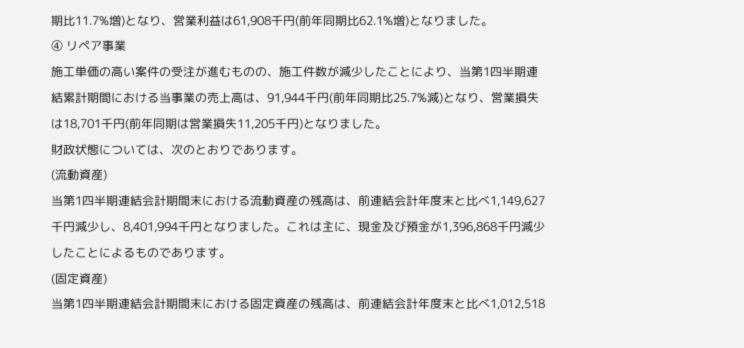期比11.7%増)となり、営業利益は61,908千円(前年同期比62.1%増)となりました。
④ リペア事業
施工単価の高い案件の受注が進むものの、施工件数が減少したことにより、当第1四半期連結累計期間における当事業の売上高は、91,944千円(前年同期比25.7%減)となり、営業損失は18,701千円(前年同期は営業損失11,205千円)となりました。
財政状態については、次のとおりであります。
(流動資産)
当第1四半期連結会計期間末における流動資産の残高は、前連結会計年度末と比べ1,149,627千円減少し、8,401,994千円となりました。これは主に、現金及び預金が1,396,868千円減少したことによるものであります。
(固定資産)
当第1四半期連結会計期間末における固定資産の残高は、前連結会計年度末と比べ1,012,518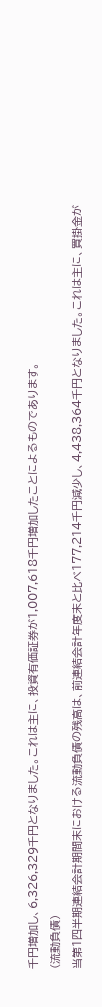千円増加し、6,326,329千円となりました。これは主に、投資有価証券が1,007,618千円増加したことによるものであります。
(流動負債)
当第1四半期連結会計期間末における流動負債の残高は、前連結会計年度末と比べ177,214千円減少し、4,438,364千円となりました。これは主に、買掛金が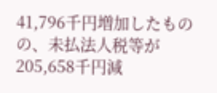41,796千円増加したものの、未払法人税等が205,658千円減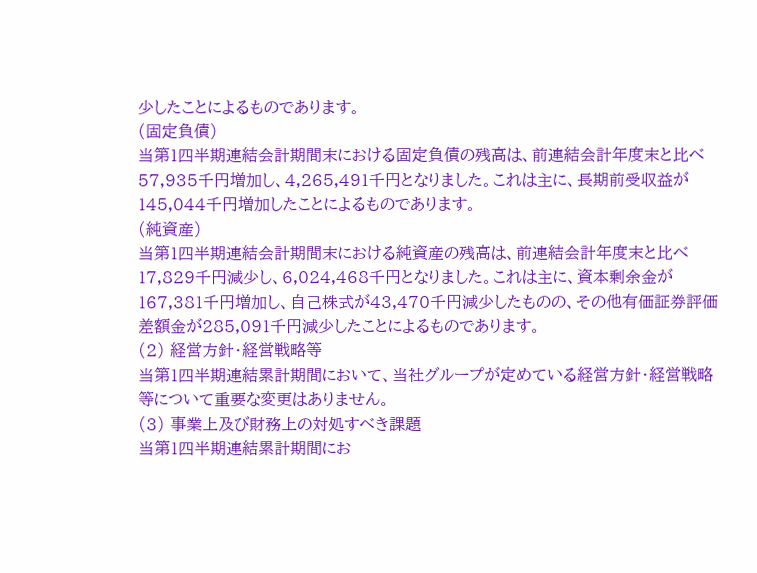少したことによるものであります。
(固定負債)
当第1四半期連結会計期間末における固定負債の残高は、前連結会計年度末と比べ57,935千円増加し、4,265,491千円となりました。これは主に、長期前受収益が145,044千円増加したことによるものであります。
(純資産)
当第1四半期連結会計期間末における純資産の残高は、前連結会計年度末と比べ17,829千円減少し、6,024,468千円となりました。これは主に、資本剰余金が167,381千円増加し、自己株式が43,470千円減少したものの、その他有価証券評価差額金が285,091千円減少したことによるものであります。
(2) 経営方針・経営戦略等
当第1四半期連結累計期間において、当社グループが定めている経営方針・経営戦略等について重要な変更はありません。
(3) 事業上及び財務上の対処すべき課題
当第1四半期連結累計期間にお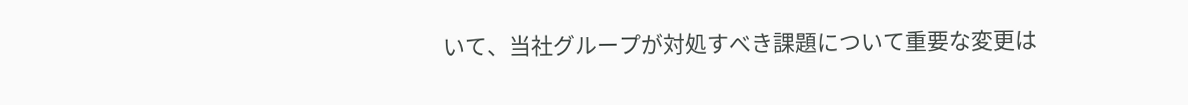いて、当社グループが対処すべき課題について重要な変更は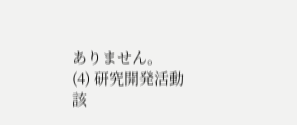ありません。
(4) 研究開発活動
該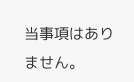当事項はありません。